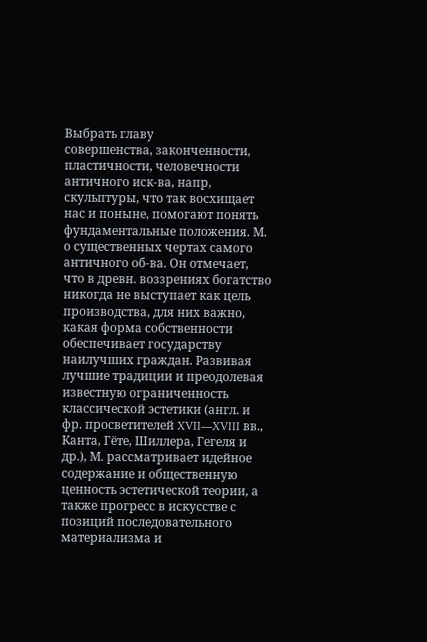Выбрать главу
совершенства, законченности, пластичности, человечности античного иск-ва, напр, скульптуры, что так восхищает нас и поныне, помогают понять фундаментальные положения. М. о существенных чертах самого античного об-ва. Он отмечает, что в древн. воззрениях богатство никогда не выступает как цель производства, для них важно, какая форма собственности обеспечивает государству наилучших граждан. Развивая лучшие традиции и преодолевая известную ограниченность классической эстетики (англ. и фр. просветителей XVII—XVIII вв., Канта, Гёте, Шиллера, Гегеля и др.), М. рассматривает идейное содержание и общественную ценность эстетической теории, а также прогресс в искусстве с позиций последовательного материализма и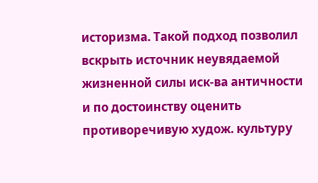историзма. Такой подход позволил вскрыть источник неувядаемой жизненной силы иск-ва античности и по достоинству оценить противоречивую худож. культуру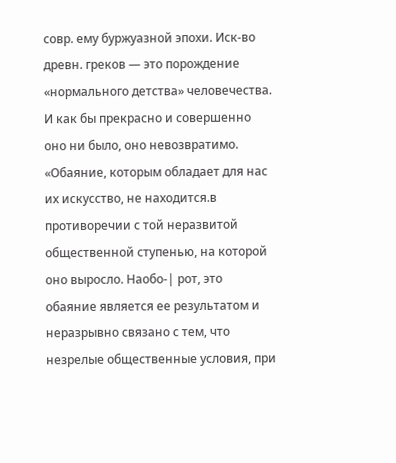совр. ему буржуазной эпохи. Иск-во древн. греков — это порождение «нормального детства» человечества. И как бы прекрасно и совершенно оно ни было, оно невозвратимо. «Обаяние, которым обладает для нас их искусство, не находится.в противоречии с той неразвитой общественной ступенью, на которой оно выросло. Наобо-| рот, это обаяние является ее результатом и неразрывно связано с тем, что незрелые общественные условия, при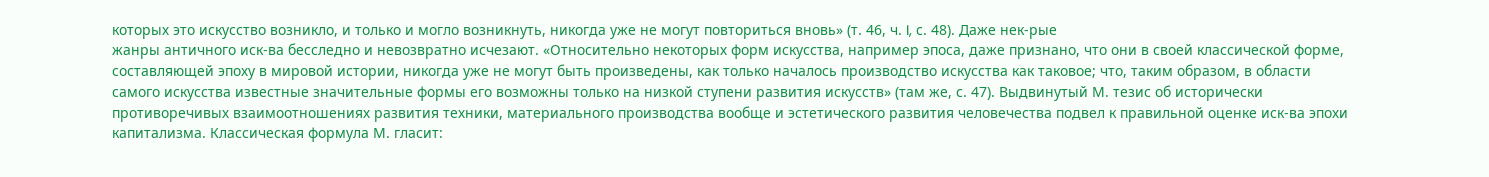которых это искусство возникло, и только и могло возникнуть, никогда уже не могут повториться вновь» (т. 46, ч. I, с. 48). Даже нек-рые
жанры античного иск-ва бесследно и невозвратно исчезают. «Относительно некоторых форм искусства, например эпоса, даже признано, что они в своей классической форме, составляющей эпоху в мировой истории, никогда уже не могут быть произведены, как только началось производство искусства как таковое; что, таким образом, в области самого искусства известные значительные формы его возможны только на низкой ступени развития искусств» (там же, с. 47). Выдвинутый М. тезис об исторически противоречивых взаимоотношениях развития техники, материального производства вообще и эстетического развития человечества подвел к правильной оценке иск-ва эпохи капитализма. Классическая формула М. гласит: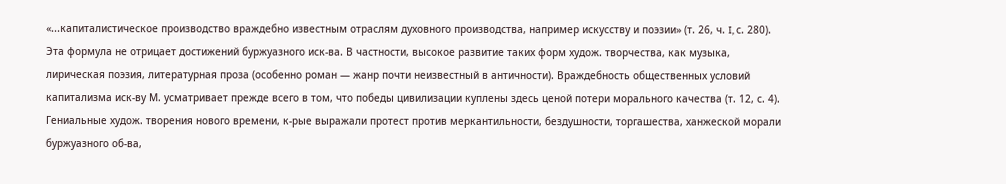«...капиталистическое производство враждебно известным отраслям духовного производства, например искусству и поэзии» (т. 26, ч. I, с. 280). Эта формула не отрицает достижений буржуазного иск-ва. В частности, высокое развитие таких форм худож. творчества, как музыка, лирическая поэзия, литературная проза (особенно роман — жанр почти неизвестный в античности). Враждебность общественных условий капитализма иск-ву М. усматривает прежде всего в том, что победы цивилизации куплены здесь ценой потери морального качества (т. 12, с. 4). Гениальные худож. творения нового времени, к-рые выражали протест против меркантильности, бездушности, торгашества, ханжеской морали буржуазного об-ва,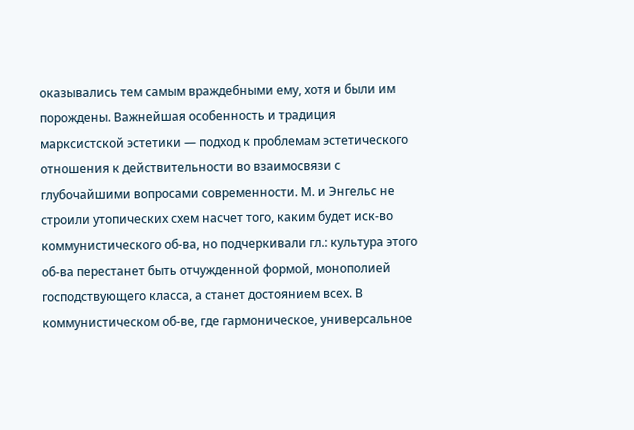оказывались тем самым враждебными ему, хотя и были им порождены. Важнейшая особенность и традиция марксистской эстетики — подход к проблемам эстетического отношения к действительности во взаимосвязи с глубочайшими вопросами современности. М. и Энгельс не строили утопических схем насчет того, каким будет иск-во коммунистического об-ва, но подчеркивали гл.: культура этого об-ва перестанет быть отчужденной формой, монополией господствующего класса, а станет достоянием всех. В коммунистическом об-ве, где гармоническое, универсальное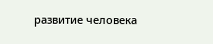развитие человека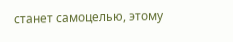станет самоцелью, этому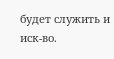будет служить и иск-во.